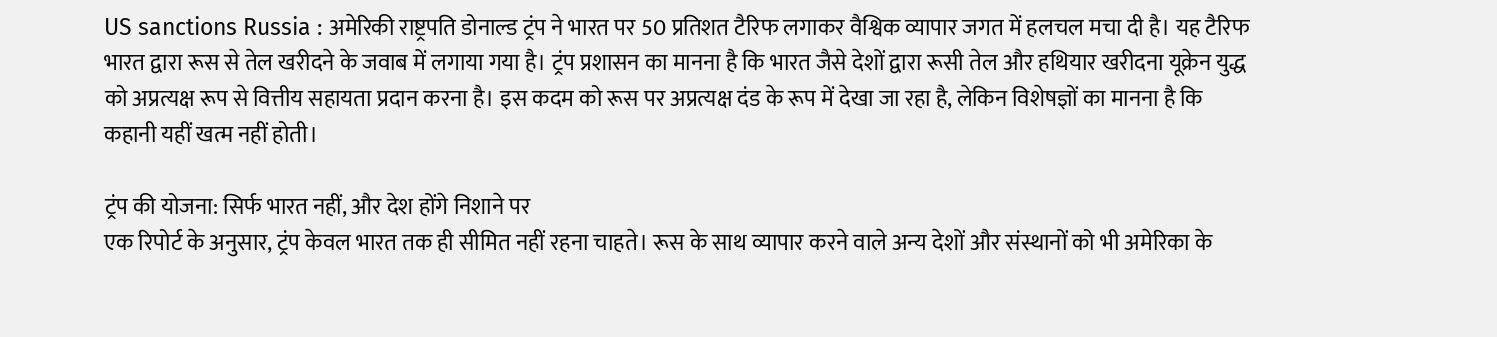US sanctions Russia : अमेरिकी राष्ट्रपति डोनाल्ड ट्रंप ने भारत पर 50 प्रतिशत टैरिफ लगाकर वैश्विक व्यापार जगत में हलचल मचा दी है। यह टैरिफ भारत द्वारा रूस से तेल खरीदने के जवाब में लगाया गया है। ट्रंप प्रशासन का मानना है कि भारत जैसे देशों द्वारा रूसी तेल और हथियार खरीदना यूक्रेन युद्ध को अप्रत्यक्ष रूप से वित्तीय सहायता प्रदान करना है। इस कदम को रूस पर अप्रत्यक्ष दंड के रूप में देखा जा रहा है, लेकिन विशेषज्ञों का मानना है कि कहानी यहीं खत्म नहीं होती।

ट्रंप की योजना: सिर्फ भारत नहीं, और देश होंगे निशाने पर
एक रिपोर्ट के अनुसार, ट्रंप केवल भारत तक ही सीमित नहीं रहना चाहते। रूस के साथ व्यापार करने वाले अन्य देशों और संस्थानों को भी अमेरिका के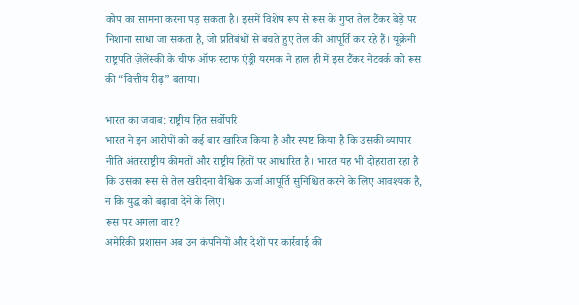कोप का सामना करना पड़ सकता है। इसमें विशेष रूप से रूस के गुप्त तेल टैंकर बेड़े पर निशाना साधा जा सकता है, जो प्रतिबंधों से बचते हुए तेल की आपूर्ति कर रहे हैं। यूक्रेनी राष्ट्रपति ज़ेलेंस्की के चीफ ऑफ स्टाफ एंड्री यरमक ने हाल ही में इस टैंकर नेटवर्क को रूस की “वित्तीय रीढ़” बताया।

भारत का जवाब: राष्ट्रीय हित सर्वोपरि
भारत ने इन आरोपों को कई बार खारिज किया है और स्पष्ट किया है कि उसकी व्यापार नीति अंतरराष्ट्रीय कीमतों और राष्ट्रीय हितों पर आधारित है। भारत यह भी दोहराता रहा है कि उसका रूस से तेल खरीदना वैश्विक ऊर्जा आपूर्ति सुनिश्चित करने के लिए आवश्यक है, न कि युद्ध को बढ़ावा देने के लिए।
रूस पर अगला वार?
अमेरिकी प्रशासन अब उन कंपनियों और देशों पर कार्रवाई की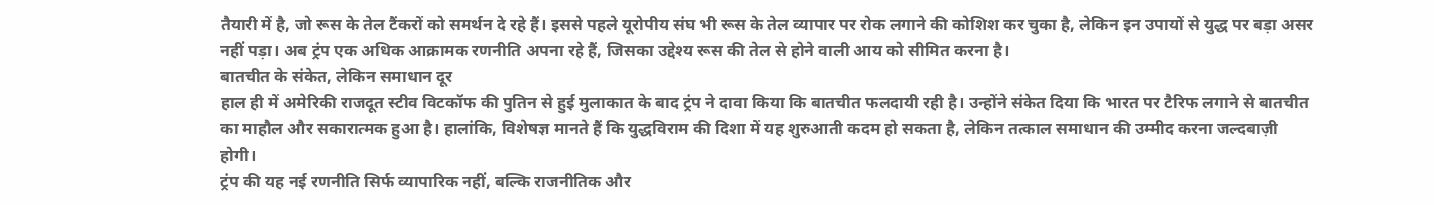तैयारी में है, जो रूस के तेल टैंकरों को समर्थन दे रहे हैं। इससे पहले यूरोपीय संघ भी रूस के तेल व्यापार पर रोक लगाने की कोशिश कर चुका है, लेकिन इन उपायों से युद्ध पर बड़ा असर नहीं पड़ा। अब ट्रंप एक अधिक आक्रामक रणनीति अपना रहे हैं, जिसका उद्देश्य रूस की तेल से होने वाली आय को सीमित करना है।
बातचीत के संकेत, लेकिन समाधान दूर
हाल ही में अमेरिकी राजदूत स्टीव विटकॉफ की पुतिन से हुई मुलाकात के बाद ट्रंप ने दावा किया कि बातचीत फलदायी रही है। उन्होंने संकेत दिया कि भारत पर टैरिफ लगाने से बातचीत का माहौल और सकारात्मक हुआ है। हालांकि, विशेषज्ञ मानते हैं कि युद्धविराम की दिशा में यह शुरुआती कदम हो सकता है, लेकिन तत्काल समाधान की उम्मीद करना जल्दबाज़ी होगी।
ट्रंप की यह नई रणनीति सिर्फ व्यापारिक नहीं, बल्कि राजनीतिक और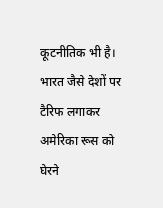कूटनीतिक भी है। भारत जैसे देशों पर टैरिफ लगाकर अमेरिका रूस को घेरने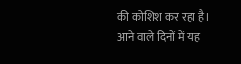की कोशिश कर रहा है। आने वाले दिनों में यह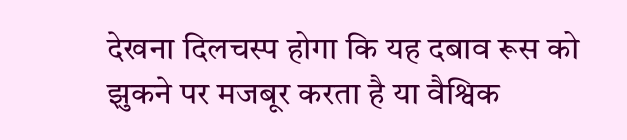देखना दिलचस्प होगा कि यह दबाव रूस को झुकने पर मजबूर करता है या वैश्विक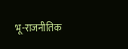भू-राजनीतिक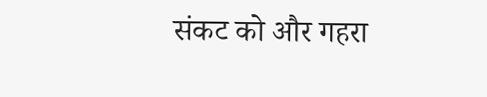संकट को और गहरा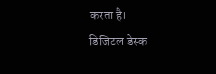करता है।
डिजिटल डेस्क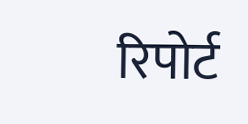रिपोर्ट